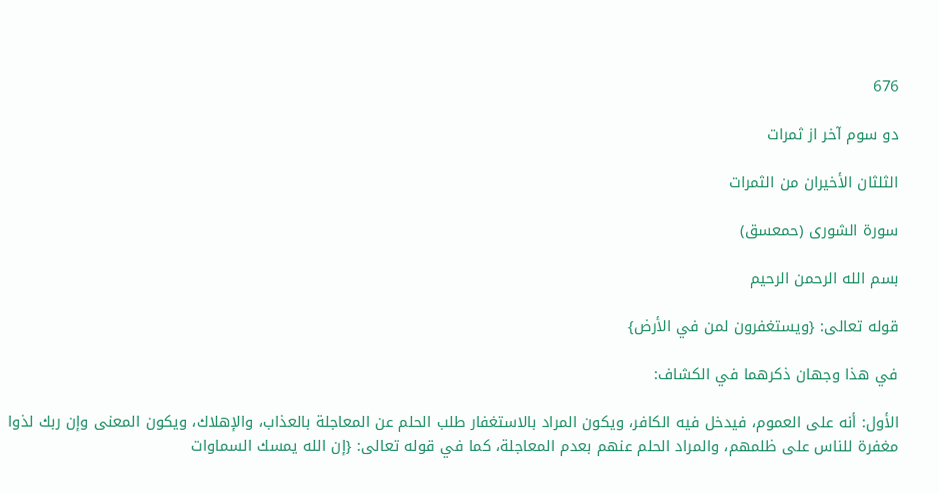676

دو سوم آخر از ثمرات

الثلثان الأخيران من الثمرات

سورة الشورى (حمعسق)

بسم الله الرحمن الرحيم

قوله تعالى: {ويستغفرون لمن في الأرض}

في هذا وجهان ذكرهما في الكشاف:

الأول: أنه على العموم، فيدخل فيه الكافر، ويكون المراد بالاستغفار طلب الحلم عن المعاجلة بالعذاب، والإهلاك، ويكون المعنى وإن ربك لذوا مغفرة للناس على ظلمهم، والمراد الحلم عنهم بعدم المعاجلة، كما في قوله تعالى: {إن الله يمسك السماوات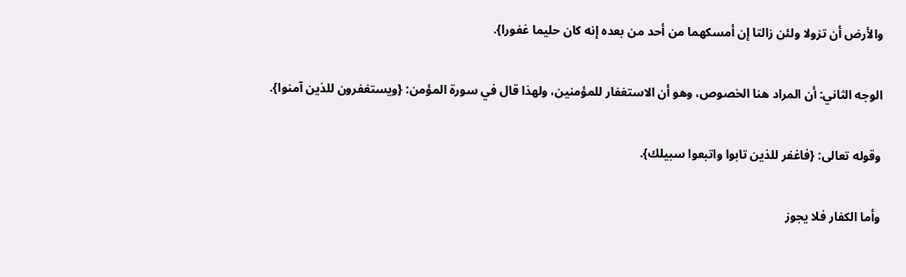والأرض أن تزولا ولئن زالتا إن أمسكهما من أحد من بعده إنه كان حليما غفورا}.

الوجه الثاني: أن المراد هنا الخصوص، وهو أن الاستغفار للمؤمنين، ولهذا قال في سورة المؤمن: {ويستغفرون للذين آمنوا}.

وقوله تعالى: {فاغفر للذين تابوا واتبعوا سبيلك}.

وأما الكفار فلا يجوز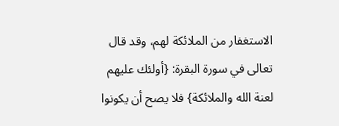الاستغفار من الملائكة لهم، وقد قال تعالى في سورة البقرة: {أولئك عليهم لعنة الله والملائكة} فلا يصح أن يكونوا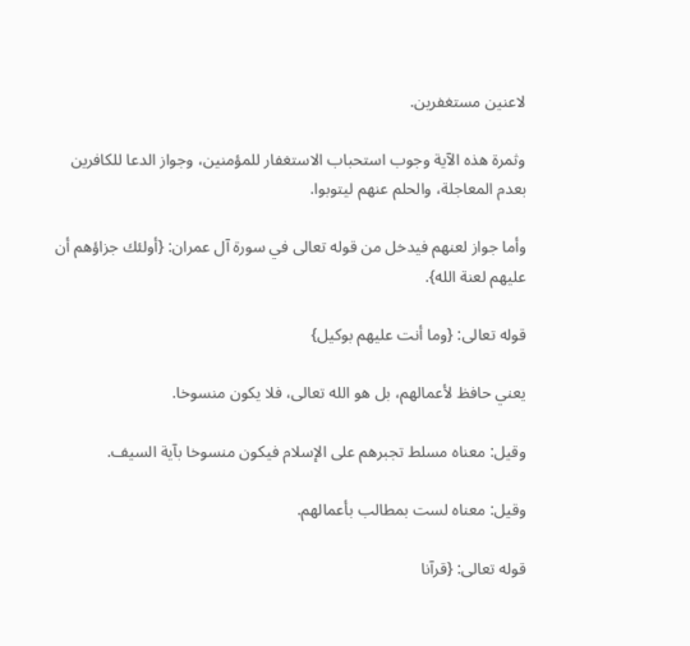لاعنين مستغفرين.

وثمرة هذه الآية وجوب استحباب الاستغفار للمؤمنين، وجواز الدعا للكافرين بعدم المعاجلة، والحلم عنهم ليتوبوا.

وأما جواز لعنهم فيدخل من قوله تعالى في سورة آل عمران: {أولئك جزاؤهم أن عليهم لعنة الله}.

قوله تعالى: {وما أنت عليهم بوكيل}

يعني حافظ لأعمالهم، بل هو الله تعالى، فلا يكون منسوخا.

وقيل: معناه مسلط تجبرهم على الإسلام فيكون منسوخا بآية السيف.

وقيل: معناه لست بمطالب بأعمالهم.

قوله تعالى: {قرآنا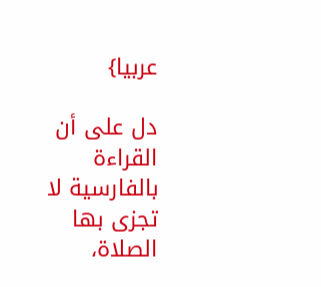عربيا}

دل على أن القراءة بالفارسية لا تجزى بها الصلاة،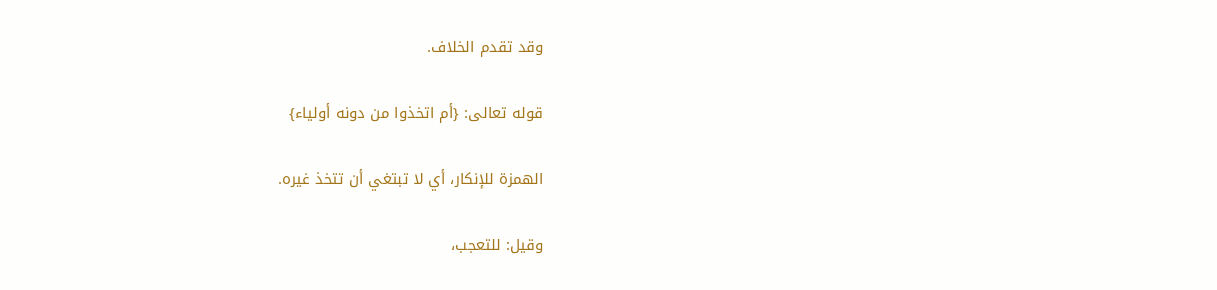وقد تقدم الخلاف.

قوله تعالى: {أم اتخذوا من دونه أولياء}

الهمزة للإنكار، أي لا تبتغي أن تتخذ غيره.

وقيل: للتعجب،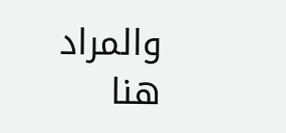والمراد هنا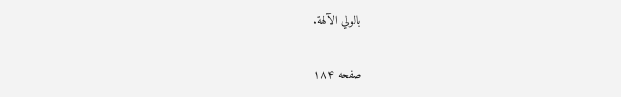بالولي الآلهة.

صفحه ۱۸۴